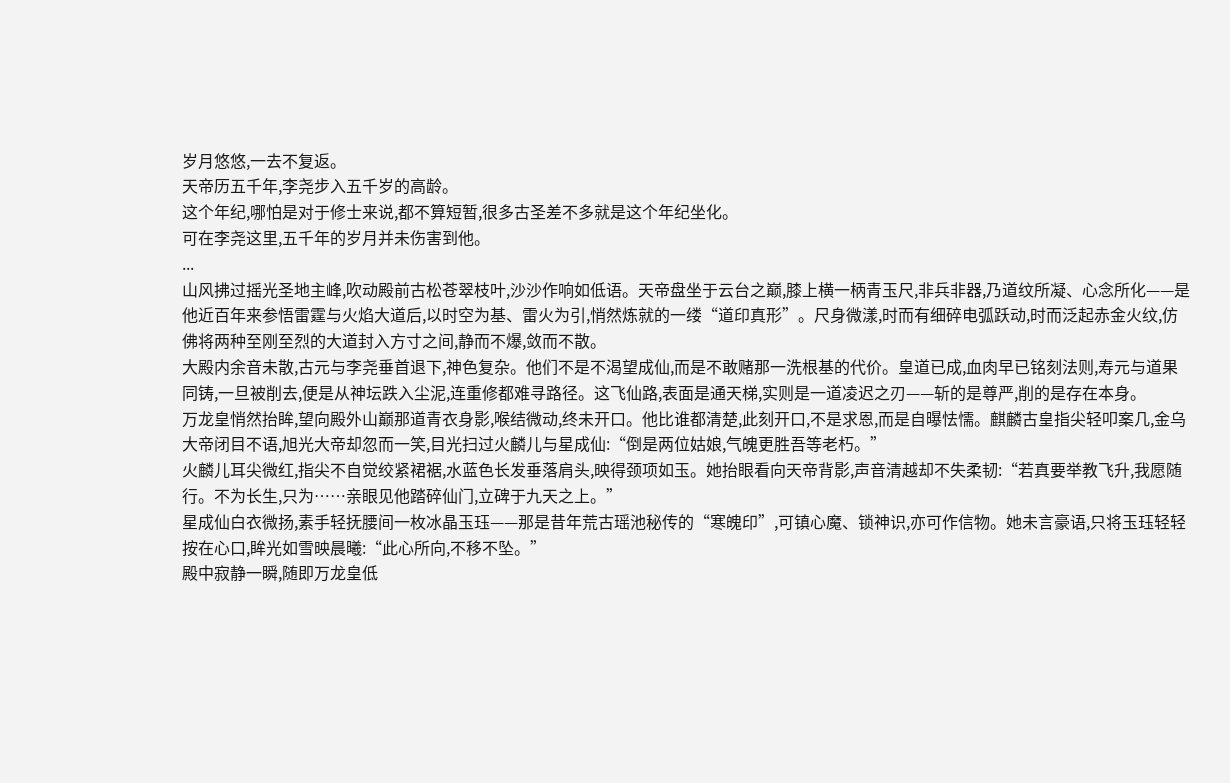岁月悠悠,一去不复返。
天帝历五千年,李尧步入五千岁的高龄。
这个年纪,哪怕是对于修士来说,都不算短暂,很多古圣差不多就是这个年纪坐化。
可在李尧这里,五千年的岁月并未伤害到他。
...
山风拂过摇光圣地主峰,吹动殿前古松苍翠枝叶,沙沙作响如低语。天帝盘坐于云台之巅,膝上横一柄青玉尺,非兵非器,乃道纹所凝、心念所化——是他近百年来参悟雷霆与火焰大道后,以时空为基、雷火为引,悄然炼就的一缕“道印真形”。尺身微漾,时而有细碎电弧跃动,时而泛起赤金火纹,仿佛将两种至刚至烈的大道封入方寸之间,静而不爆,敛而不散。
大殿内余音未散,古元与李尧垂首退下,神色复杂。他们不是不渴望成仙,而是不敢赌那一洗根基的代价。皇道已成,血肉早已铭刻法则,寿元与道果同铸,一旦被削去,便是从神坛跌入尘泥,连重修都难寻路径。这飞仙路,表面是通天梯,实则是一道凌迟之刃——斩的是尊严,削的是存在本身。
万龙皇悄然抬眸,望向殿外山巅那道青衣身影,喉结微动,终未开口。他比谁都清楚,此刻开口,不是求恩,而是自曝怯懦。麒麟古皇指尖轻叩案几,金乌大帝闭目不语,旭光大帝却忽而一笑,目光扫过火麟儿与星成仙:“倒是两位姑娘,气魄更胜吾等老朽。”
火麟儿耳尖微红,指尖不自觉绞紧裙裾,水蓝色长发垂落肩头,映得颈项如玉。她抬眼看向天帝背影,声音清越却不失柔韧:“若真要举教飞升,我愿随行。不为长生,只为……亲眼见他踏碎仙门,立碑于九天之上。”
星成仙白衣微扬,素手轻抚腰间一枚冰晶玉珏——那是昔年荒古瑶池秘传的“寒魄印”,可镇心魔、锁神识,亦可作信物。她未言豪语,只将玉珏轻轻按在心口,眸光如雪映晨曦:“此心所向,不移不坠。”
殿中寂静一瞬,随即万龙皇低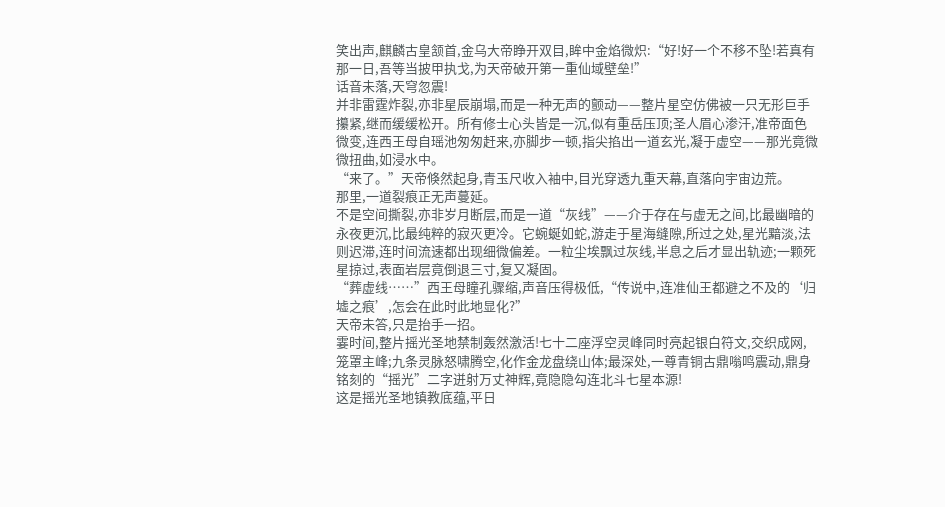笑出声,麒麟古皇颔首,金乌大帝睁开双目,眸中金焰微炽:“好!好一个不移不坠!若真有那一日,吾等当披甲执戈,为天帝破开第一重仙域壁垒!”
话音未落,天穹忽震!
并非雷霆炸裂,亦非星辰崩塌,而是一种无声的颤动——整片星空仿佛被一只无形巨手攥紧,继而缓缓松开。所有修士心头皆是一沉,似有重岳压顶;圣人眉心渗汗,准帝面色微变,连西王母自瑶池匆匆赶来,亦脚步一顿,指尖掐出一道玄光,凝于虚空——那光竟微微扭曲,如浸水中。
“来了。”天帝倏然起身,青玉尺收入袖中,目光穿透九重天幕,直落向宇宙边荒。
那里,一道裂痕正无声蔓延。
不是空间撕裂,亦非岁月断层,而是一道“灰线”——介于存在与虚无之间,比最幽暗的永夜更沉,比最纯粹的寂灭更冷。它蜿蜒如蛇,游走于星海缝隙,所过之处,星光黯淡,法则迟滞,连时间流速都出现细微偏差。一粒尘埃飘过灰线,半息之后才显出轨迹;一颗死星掠过,表面岩层竟倒退三寸,复又凝固。
“葬虚线……”西王母瞳孔骤缩,声音压得极低,“传说中,连准仙王都避之不及的‘归墟之痕’,怎会在此时此地显化?”
天帝未答,只是抬手一招。
霎时间,整片摇光圣地禁制轰然激活!七十二座浮空灵峰同时亮起银白符文,交织成网,笼罩主峰;九条灵脉怒啸腾空,化作金龙盘绕山体;最深处,一尊青铜古鼎嗡鸣震动,鼎身铭刻的“摇光”二字迸射万丈神辉,竟隐隐勾连北斗七星本源!
这是摇光圣地镇教底蕴,平日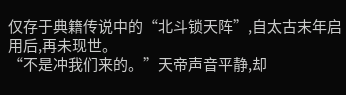仅存于典籍传说中的“北斗锁天阵”,自太古末年启用后,再未现世。
“不是冲我们来的。”天帝声音平静,却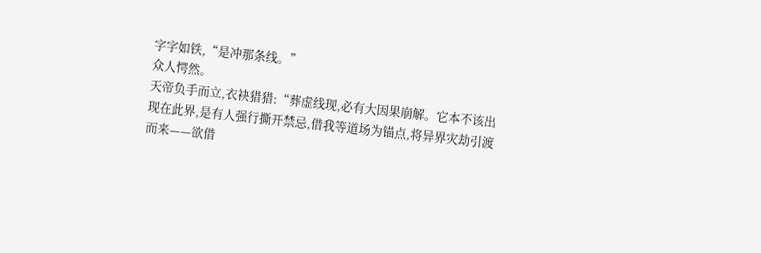字字如铁,“是冲那条线。”
众人愕然。
天帝负手而立,衣袂猎猎:“葬虚线现,必有大因果崩解。它本不该出现在此界,是有人强行撕开禁忌,借我等道场为锚点,将异界灾劫引渡而来——欲借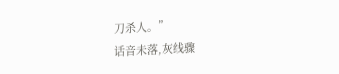刀杀人。”
话音未落,灰线骤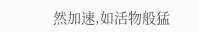然加速,如活物般猛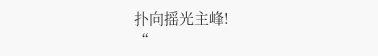扑向摇光主峰!
“